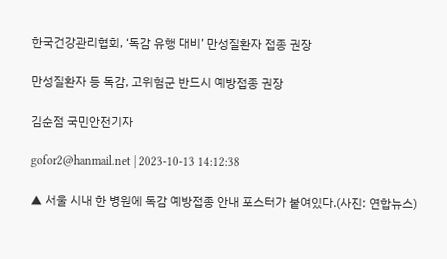한국건강관리협회, ‘독감 유행 대비’ 만성질환자 접종 권장

만성질환자 등 독감, 고위험군 반드시 예방접종 권장

김순점 국민안전기자

gofor2@hanmail.net | 2023-10-13 14:12:38

▲ 서울 시내 한 병원에 독감 예방접종 안내 포스터가 붙여있다.(사진: 연합뉴스)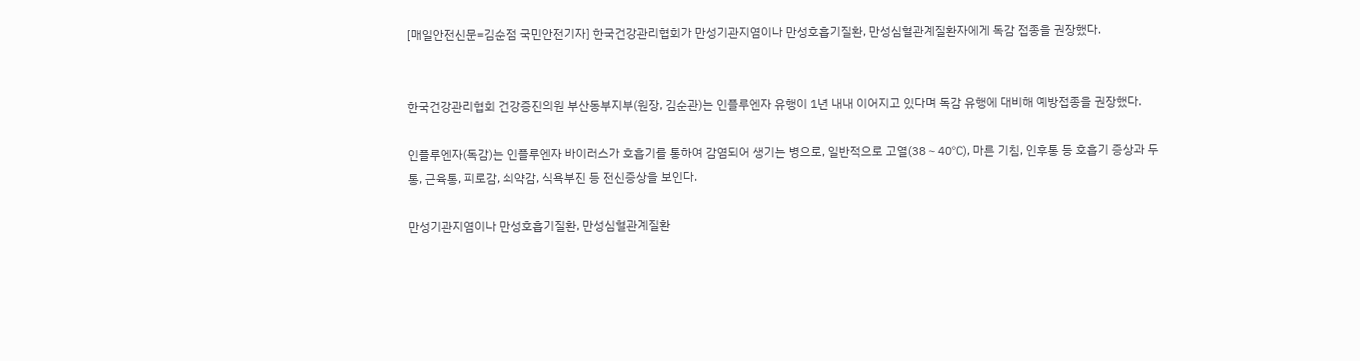[매일안전신문=김순점 국민안전기자] 한국건강관리협회가 만성기관지염이나 만성호흡기질환, 만성심혈관계질환자에게 독감 접종을 권장했다.


한국건강관리협회 건강증진의원 부산동부지부(원장, 김순관)는 인플루엔자 유행이 1년 내내 이어지고 있다며 독감 유행에 대비해 예방접종을 권장했다.

인플루엔자(독감)는 인플루엔자 바이러스가 호흡기를 통하여 감염되어 생기는 병으로, 일반적으로 고열(38∼40℃), 마른 기침, 인후통 등 호흡기 증상과 두통, 근육통, 피로감, 쇠약감, 식욕부진 등 전신증상을 보인다.

만성기관지염이나 만성호흡기질환, 만성심혈관계질환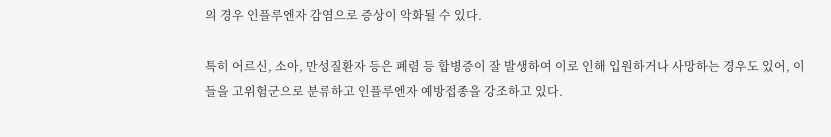의 경우 인플루엔자 감염으로 증상이 악화될 수 있다.

특히 어르신, 소아, 만성질환자 등은 폐렴 등 합병증이 잘 발생하여 이로 인해 입원하거나 사망하는 경우도 있어, 이들을 고위험군으로 분류하고 인플루엔자 예방접종을 강조하고 있다.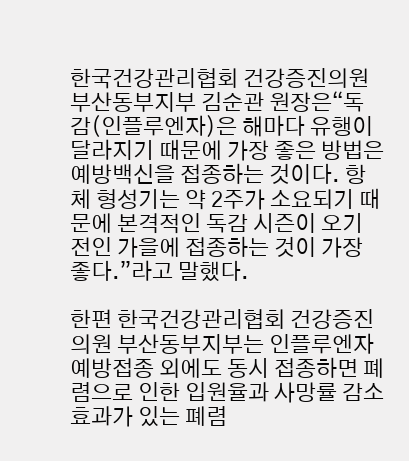한국건강관리협회 건강증진의원 부산동부지부 김순관 원장은“독감(인플루엔자)은 해마다 유행이 달라지기 때문에 가장 좋은 방법은 예방백신을 접종하는 것이다. 항체 형성기는 약 2주가 소요되기 때문에 본격적인 독감 시즌이 오기 전인 가을에 접종하는 것이 가장 좋다.”라고 말했다.

한편 한국건강관리협회 건강증진의원 부산동부지부는 인플루엔자 예방접종 외에도 동시 접종하면 폐렴으로 인한 입원율과 사망률 감소 효과가 있는 폐렴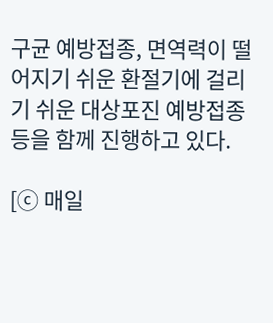구균 예방접종, 면역력이 떨어지기 쉬운 환절기에 걸리기 쉬운 대상포진 예방접종 등을 함께 진행하고 있다.

[ⓒ 매일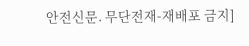안전신문. 무단전재-재배포 금지]